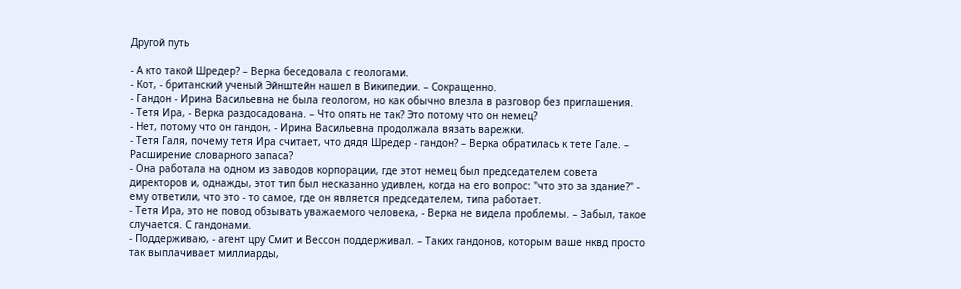Другой путь

- А кто такой Шредер? – Верка беседовала с геологами.
- Кот, - британский ученый Эйнштейн нашел в Википедии. – Сокращенно.
- Гандон - Ирина Васильевна не была геологом, но как обычно влезла в разговор без приглашения.
- Тетя Ира, - Верка раздосадована. – Что опять не так? Это потому что он немец?
- Нет, потому что он гандон, - Ирина Васильевна продолжала вязать варежки.
- Тетя Галя, почему тетя Ира считает, что дядя Шредер - гандон? – Верка обратилась к тете Гале. – Расширение словарного запаса?
- Она работала на одном из заводов корпорации, где этот немец был председателем совета директоров и, однажды, этот тип был несказанно удивлен, когда на его вопрос: "что это за здание?" - ему ответили, что это - то самое, где он является председателем, типа работает.
- Тетя Ира, это не повод обзывать уважаемого человека, - Верка не видела проблемы. – Забыл, такое случается. С гандонами.
- Поддерживаю, - агент цру Смит и Вессон поддерживал. – Таких гандонов, которым ваше нквд просто так выплачивает миллиарды,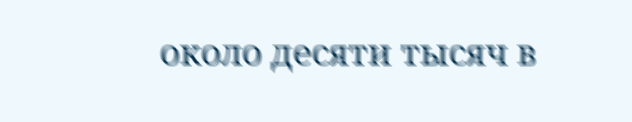около десяти тысяч в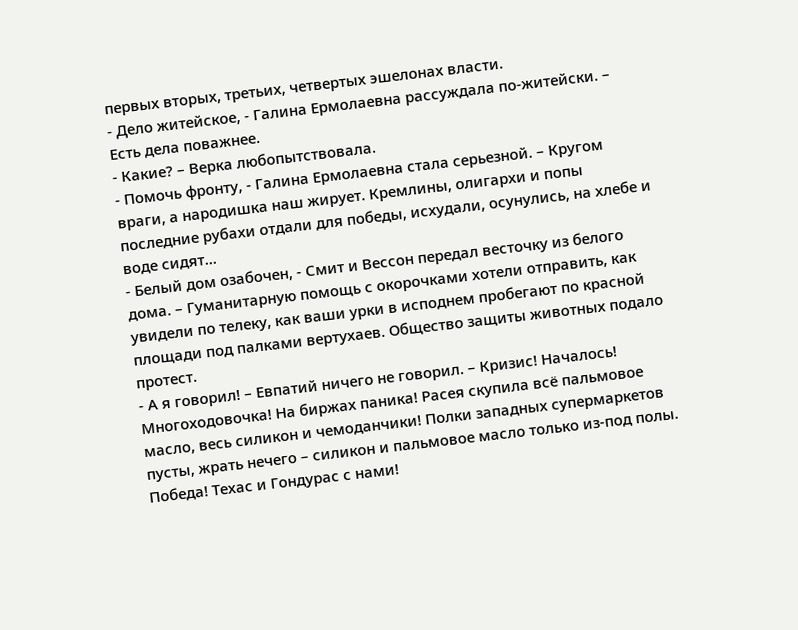первых вторых, третьих, четвертых эшелонах власти.
- Дело житейское, - Галина Ермолаевна рассуждала по-житейски. – Есть дела поважнее.
- Какие? – Верка любопытствовала.
- Помочь фронту, - Галина Ермолаевна стала серьезной. – Кругом враги, а народишка наш жирует. Кремлины, олигархи и попы последние рубахи отдали для победы, исхудали, осунулись, на хлебе и воде сидят…
- Белый дом озабочен, - Смит и Вессон передал весточку из белого дома. – Гуманитарную помощь с окорочками хотели отправить, как увидели по телеку, как ваши урки в исподнем пробегают по красной площади под палками вертухаев. Общество защиты животных подало протест.
- А я говорил! – Евпатий ничего не говорил. – Кризис! Началось! Многоходовочка! На биржах паника! Расея скупила всё пальмовое масло, весь силикон и чемоданчики! Полки западных супермаркетов пусты, жрать нечего – силикон и пальмовое масло только из-под полы. Победа! Техас и Гондурас с нами!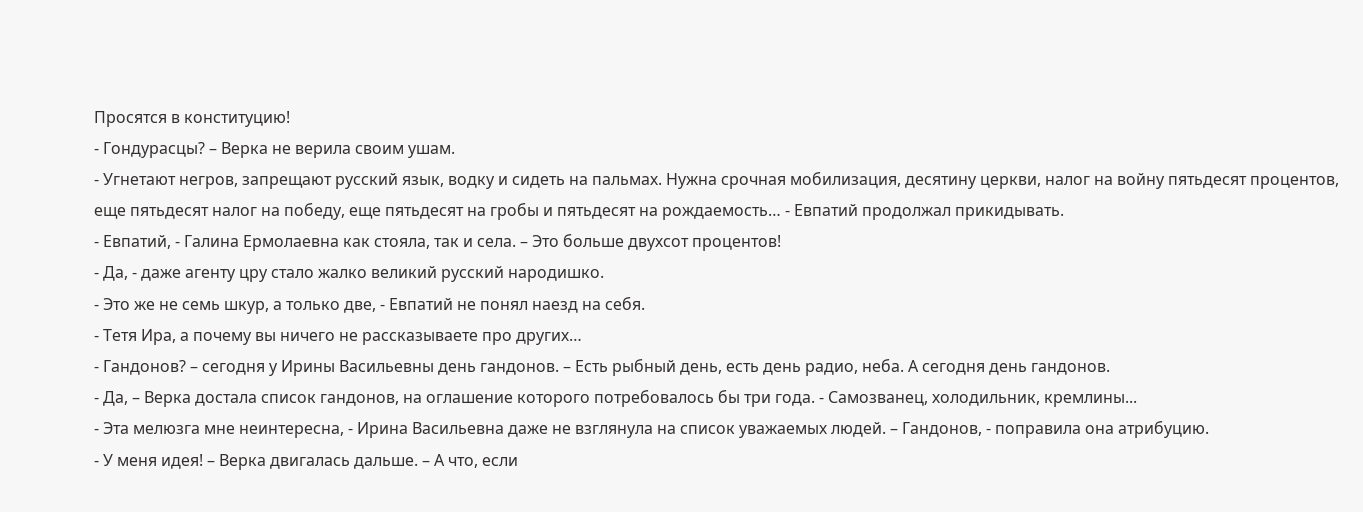Просятся в конституцию!
- Гондурасцы? – Верка не верила своим ушам.
- Угнетают негров, запрещают русский язык, водку и сидеть на пальмах. Нужна срочная мобилизация, десятину церкви, налог на войну пятьдесят процентов, еще пятьдесят налог на победу, еще пятьдесят на гробы и пятьдесят на рождаемость… - Евпатий продолжал прикидывать.
- Евпатий, - Галина Ермолаевна как стояла, так и села. – Это больше двухсот процентов!
- Да, - даже агенту цру стало жалко великий русский народишко.
- Это же не семь шкур, а только две, - Евпатий не понял наезд на себя.
- Тетя Ира, а почему вы ничего не рассказываете про других…
- Гандонов? – сегодня у Ирины Васильевны день гандонов. – Есть рыбный день, есть день радио, неба. А сегодня день гандонов.
- Да, – Верка достала список гандонов, на оглашение которого потребовалось бы три года. - Самозванец, холодильник, кремлины...
- Эта мелюзга мне неинтересна, - Ирина Васильевна даже не взглянула на список уважаемых людей. – Гандонов, - поправила она атрибуцию.
- У меня идея! – Верка двигалась дальше. – А что, если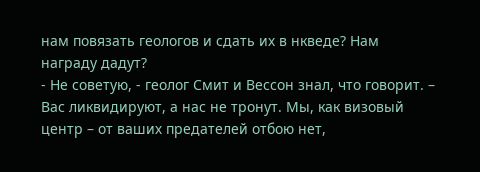нам повязать геологов и сдать их в нкведе? Нам награду дадут?
- Не советую, - геолог Смит и Вессон знал, что говорит. – Вас ликвидируют, а нас не тронут. Мы, как визовый центр – от ваших предателей отбою нет,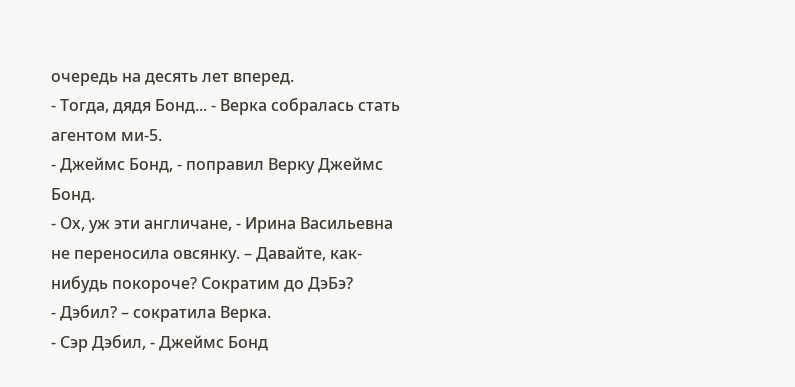очередь на десять лет вперед.
- Тогда, дядя Бонд... - Верка собралась стать агентом ми-5.
- Джеймс Бонд, - поправил Верку Джеймс Бонд.
- Ох, уж эти англичане, - Ирина Васильевна не переносила овсянку. – Давайте, как-нибудь покороче? Сократим до ДэБэ?
- Дэбил? – сократила Верка.
- Сэр Дэбил, - Джеймс Бонд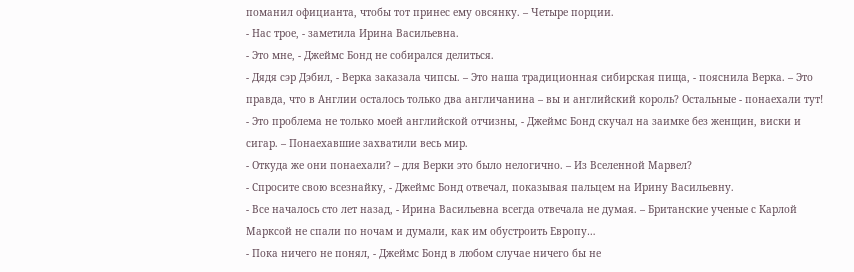поманил официанта, чтобы тот принес ему овсянку. – Четыре порции.
- Нас трое, - заметила Ирина Васильевна.
- Это мне, - Джеймс Бонд не собирался делиться.
- Дядя сэр Дэбил, - Верка заказала чипсы. – Это наша традиционная сибирская пища, - пояснила Верка. – Это правда, что в Англии осталось только два англичанина – вы и английский король? Остальные - понаехали тут!
- Это проблема не только моей английской отчизны, - Джеймс Бонд скучал на заимке без женщин, виски и сигар. – Понаехавшие захватили весь мир.
- Откуда же они понаехали? – для Верки это было нелогично. – Из Вселенной Марвел?
- Спросите свою всезнайку, - Джеймс Бонд отвечал, показывая пальцем на Ирину Васильевну.
- Все началось сто лет назад, - Ирина Васильевна всегда отвечала не думая. – Британские ученые с Карлой Марксой не спали по ночам и думали, как им обустроить Европу…
- Пока ничего не понял, - Джеймс Бонд в любом случае ничего бы не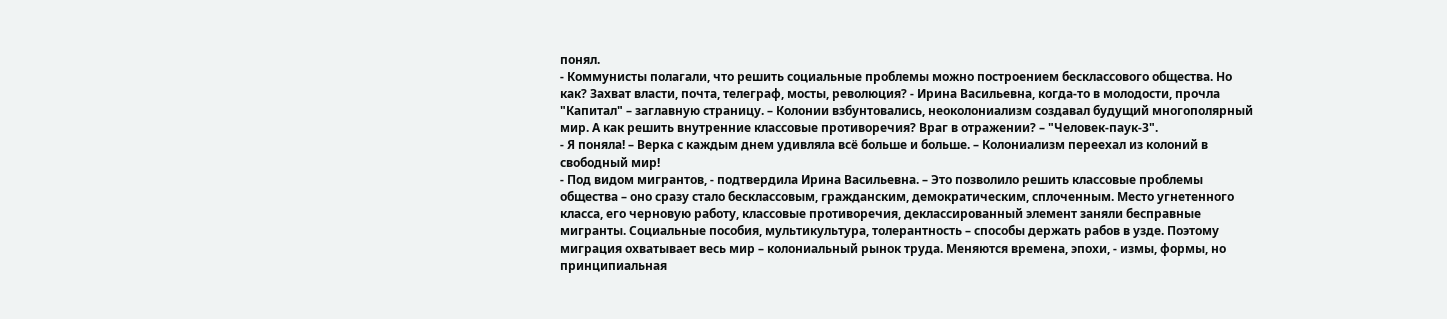понял.
- Коммунисты полагали, что решить социальные проблемы можно построением бесклассового общества. Но как? Захват власти, почта, телеграф, мосты, революция? - Ирина Васильевна, когда-то в молодости, прочла "Капитал" – заглавную страницу. – Колонии взбунтовались, неоколониализм создавал будущий многополярный мир. А как решить внутренние классовые противоречия? Враг в отражении? – "Человек-паук-3".
- Я поняла! – Верка с каждым днем удивляла всё больше и больше. – Колониализм переехал из колоний в свободный мир!
- Под видом мигрантов, - подтвердила Ирина Васильевна. – Это позволило решить классовые проблемы общества – оно сразу стало бесклассовым, гражданским, демократическим, сплоченным. Место угнетенного класса, его черновую работу, классовые противоречия, деклассированный элемент заняли бесправные мигранты. Социальные пособия, мультикультура, толерантность – способы держать рабов в узде. Поэтому миграция охватывает весь мир – колониальный рынок труда. Меняются времена, эпохи, - измы, формы, но принципиальная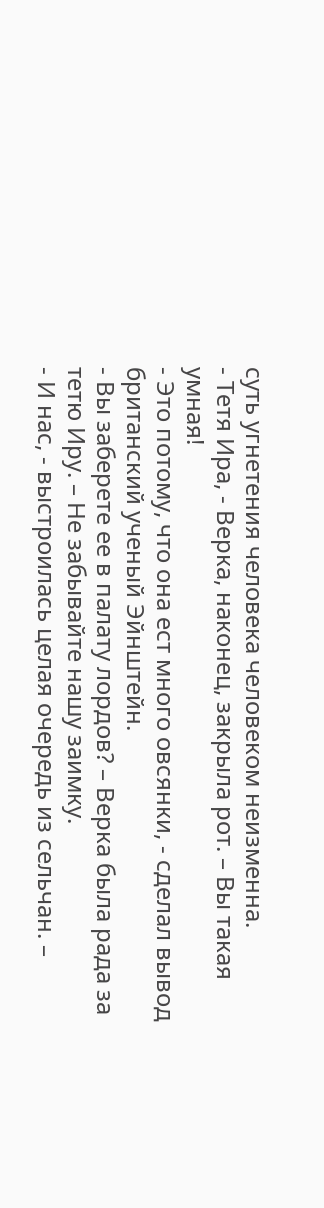суть угнетения человека человеком неизменна.
- Тетя Ира, - Верка, наконец, закрыла рот. – Вы такая умная!
- Это потому, что она ест много овсянки, - сделал вывод британский ученый Эйнштейн.
- Вы заберете ее в палату лордов? – Верка была рада за тетю Иру. – Не забывайте нашу заимку.
- И нас, - выстроилась целая очередь из сельчан. –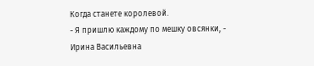Когда станете королевой.
- Я пришлю каждому по мешку овсянки, - Ирина Васильевна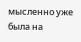мысленно уже была на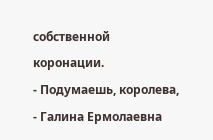собственной коронации.
- Подумаешь, королева, - Галина Ермолаевна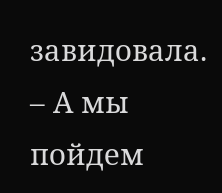завидовала. – А мы пойдем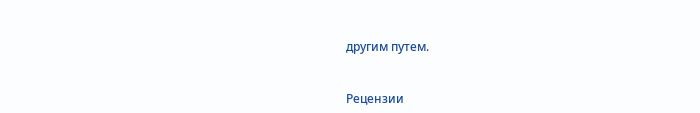другим путем.


Рецензии